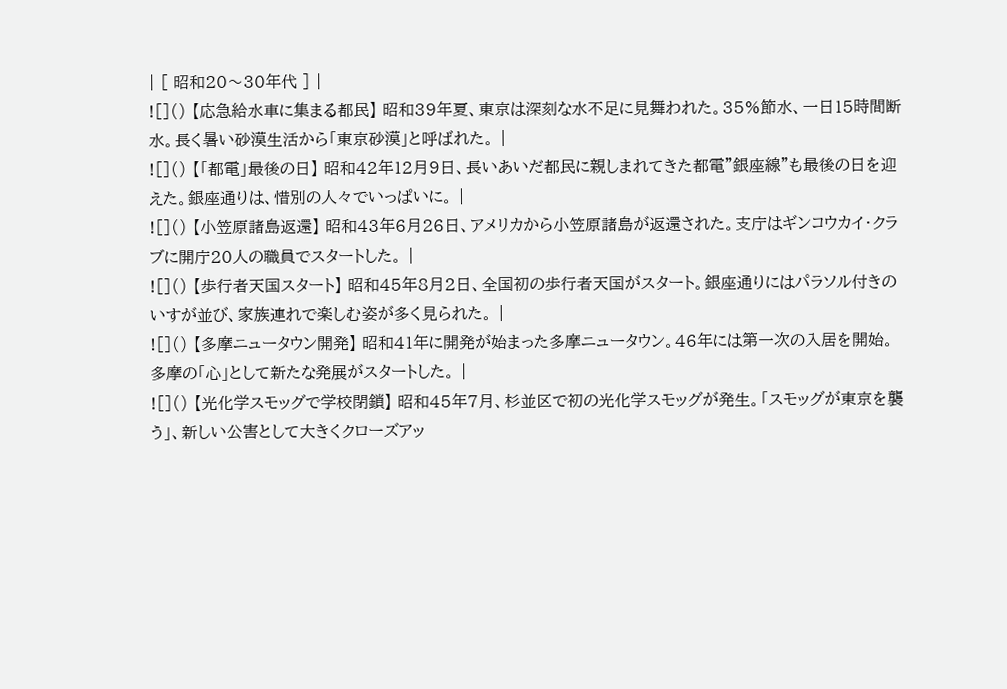| [ 昭和20〜30年代 ] |
![]() 【応急給水車に集まる都民】 昭和39年夏、東京は深刻な水不足に見舞われた。35%節水、一日15時間断水。長く暑い砂漠生活から「東京砂漠」と呼ばれた。 |
![]() 【「都電」最後の日】 昭和42年12月9日、長いあいだ都民に親しまれてきた都電"銀座線"も最後の日を迎えた。銀座通りは、惜別の人々でいっぱいに。 |
![]() 【小笠原諸島返還】 昭和43年6月26日、アメリカから小笠原諸島が返還された。支庁はギンコウカイ・クラブに開庁20人の職員でスタートした。 |
![]() 【歩行者天国スタート】 昭和45年8月2日、全国初の歩行者天国がスタート。銀座通りにはパラソル付きのいすが並び、家族連れで楽しむ姿が多く見られた。 |
![]() 【多摩ニュータウン開発】 昭和41年に開発が始まった多摩ニュータウン。46年には第一次の入居を開始。多摩の「心」として新たな発展がスタートした。 |
![]() 【光化学スモッグで学校閉鎖】 昭和45年7月、杉並区で初の光化学スモッグが発生。「スモッグが東京を襲う」、新しい公害として大きくクローズアッ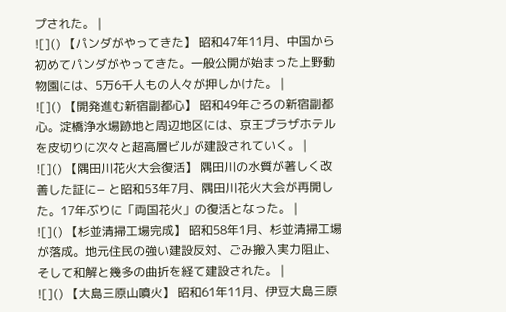プされた。 |
![]() 【パンダがやってきた】 昭和47年11月、中国から初めてパンダがやってきた。一般公開が始まった上野動物園には、5万6千人もの人々が押しかけた。 |
![]() 【開発進む新宿副都心】 昭和49年ごろの新宿副都心。淀橋浄水場跡地と周辺地区には、京王プラザホテルを皮切りに次々と超高層ビルが建設されていく。 |
![]() 【隅田川花火大会復活】 隅田川の水質が著しく改善した証に− と昭和53年7月、隅田川花火大会が再開した。17年ぶりに「両国花火」の復活となった。 |
![]() 【杉並清掃工場完成】 昭和58年1月、杉並清掃工場が落成。地元住民の強い建設反対、ごみ搬入実力阻止、そして和解と幾多の曲折を経て建設された。 |
![]() 【大島三原山噴火】 昭和61年11月、伊豆大島三原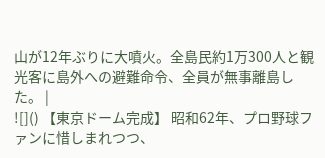山が12年ぶりに大噴火。全島民約1万300人と観光客に島外への避難命令、全員が無事離島した。 |
![]() 【東京ドーム完成】 昭和62年、プロ野球ファンに惜しまれつつ、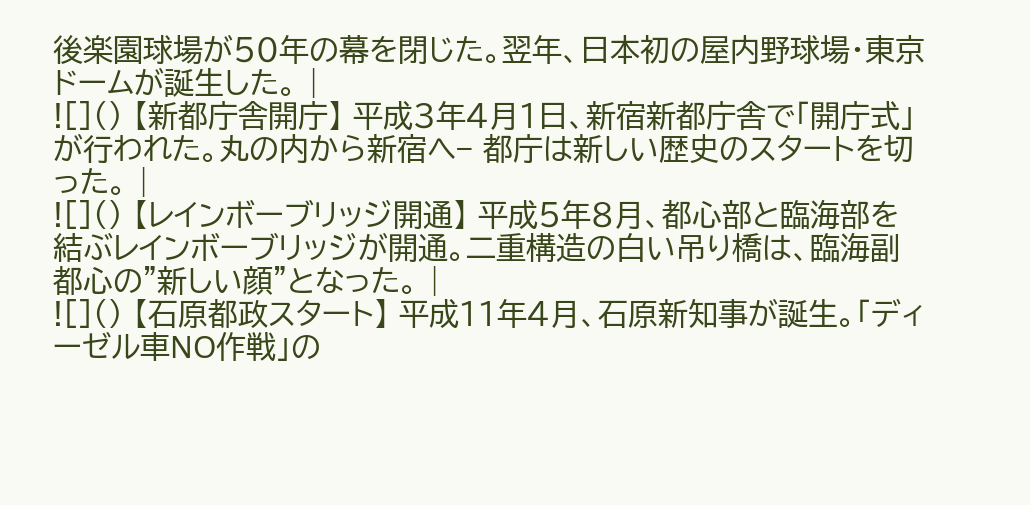後楽園球場が50年の幕を閉じた。翌年、日本初の屋内野球場・東京ドームが誕生した。 |
![]() 【新都庁舎開庁】 平成3年4月1日、新宿新都庁舎で「開庁式」が行われた。丸の内から新宿へ− 都庁は新しい歴史のスタートを切った。 |
![]() 【レインボーブリッジ開通】 平成5年8月、都心部と臨海部を結ぶレインボーブリッジが開通。二重構造の白い吊り橋は、臨海副都心の"新しい顔"となった。 |
![]() 【石原都政スタート】 平成11年4月、石原新知事が誕生。「ディーゼル車NO作戦」の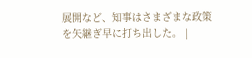展開など、知事はさまざまな政策を矢継ぎ早に打ち出した。 |